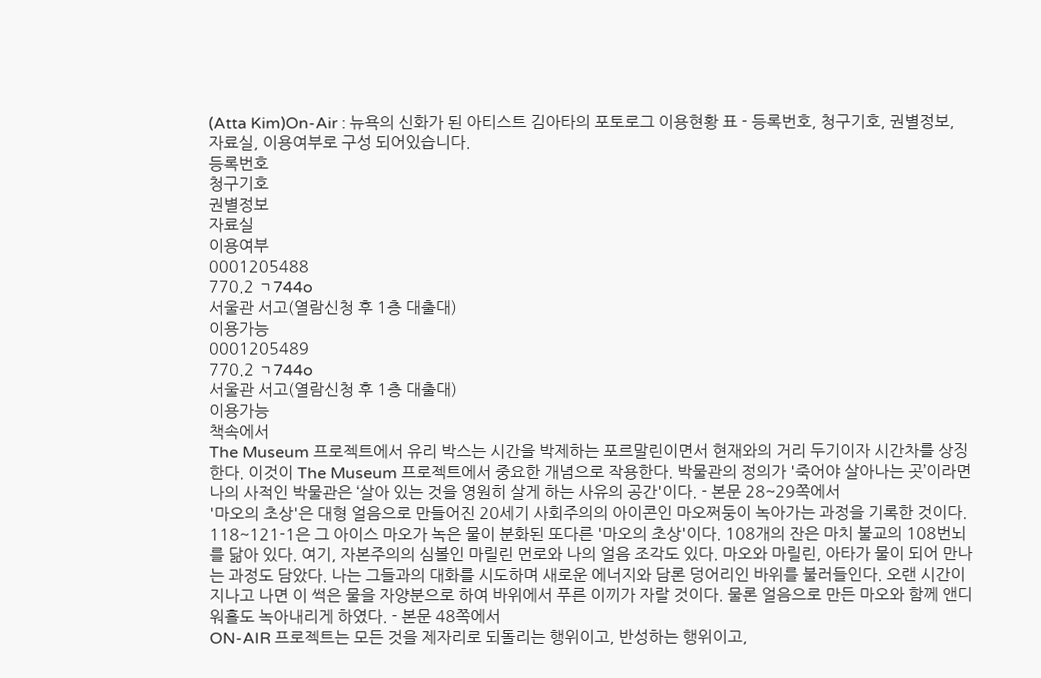(Atta Kim)On-Air : 뉴욕의 신화가 된 아티스트 김아타의 포토로그 이용현황 표 - 등록번호, 청구기호, 권별정보, 자료실, 이용여부로 구성 되어있습니다.
등록번호
청구기호
권별정보
자료실
이용여부
0001205488
770.2 ㄱ744o
서울관 서고(열람신청 후 1층 대출대)
이용가능
0001205489
770.2 ㄱ744o
서울관 서고(열람신청 후 1층 대출대)
이용가능
책속에서
The Museum 프로젝트에서 유리 박스는 시간을 박제하는 포르말린이면서 현재와의 거리 두기이자 시간차를 상징한다. 이것이 The Museum 프로젝트에서 중요한 개념으로 작용한다. 박물관의 정의가 '죽어야 살아나는 곳’이라면 나의 사적인 박물관은 ‘살아 있는 것을 영원히 살게 하는 사유의 공간'이다. - 본문 28~29쪽에서
'마오의 초상'은 대형 얼음으로 만들어진 20세기 사회주의의 아이콘인 마오쩌둥이 녹아가는 과정을 기록한 것이다. 118~121-1은 그 아이스 마오가 녹은 물이 분화된 또다른 '마오의 초상'이다. 108개의 잔은 마치 불교의 108번뇌를 닮아 있다. 여기, 자본주의의 심볼인 마릴린 먼로와 나의 얼음 조각도 있다. 마오와 마릴린, 아타가 물이 되어 만나는 과정도 담았다. 나는 그들과의 대화를 시도하며 새로운 에너지와 담론 덩어리인 바위를 불러들인다. 오랜 시간이 지나고 나면 이 썩은 물을 자양분으로 하여 바위에서 푸른 이끼가 자랄 것이다. 물론 얼음으로 만든 마오와 함께 앤디워홀도 녹아내리게 하였다. - 본문 48쪽에서
ON-AIR 프로젝트는 모든 것을 제자리로 되돌리는 행위이고, 반성하는 행위이고,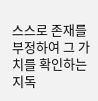스스로 존재를 부정하여 그 가치를 확인하는 지독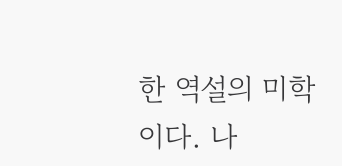한 역설의 미학이다. 나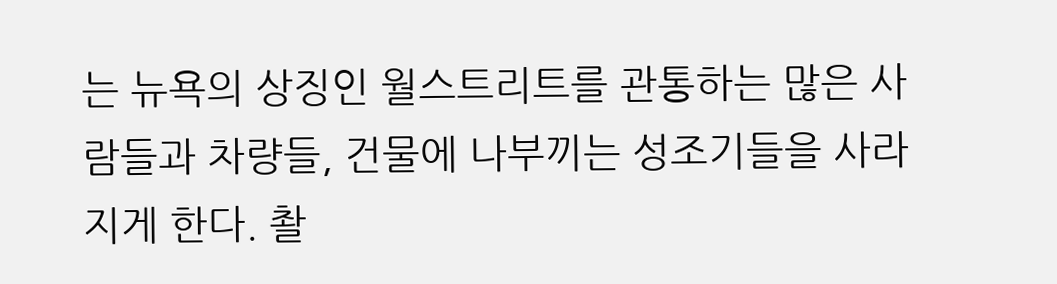는 뉴욕의 상징인 월스트리트를 관통하는 많은 사람들과 차량들, 건물에 나부끼는 성조기들을 사라지게 한다. 촬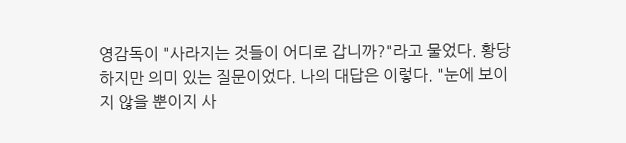영감독이 "사라지는 것들이 어디로 갑니까?"라고 물었다. 황당하지만 의미 있는 질문이었다. 나의 대답은 이렇다. "눈에 보이지 않을 뿐이지 사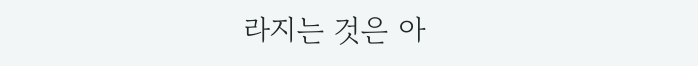라지는 것은 아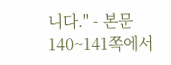니다." - 본문 140~141쪽에서